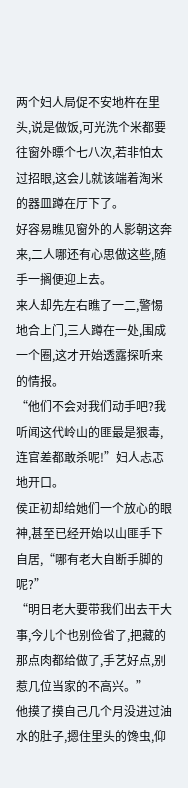两个妇人局促不安地杵在里头,说是做饭,可光洗个米都要往窗外瞟个七八次,若非怕太过招眼,这会儿就该端着淘米的器皿蹲在厅下了。
好容易瞧见窗外的人影朝这奔来,二人哪还有心思做这些,随手一搁便迎上去。
来人却先左右瞧了一二,警惕地合上门,三人蹲在一处,围成一个圈,这才开始透露探听来的情报。
“他们不会对我们动手吧?我听闻这代岭山的匪最是狠毒,连官差都敢杀呢!”妇人忐忑地开口。
侯正初却给她们一个放心的眼神,甚至已经开始以山匪手下自居,“哪有老大自断手脚的呢?”
“明日老大要带我们出去干大事,今儿个也别俭省了,把藏的那点肉都给做了,手艺好点,别惹几位当家的不高兴。”
他摸了摸自己几个月没进过油水的肚子,摁住里头的馋虫,仰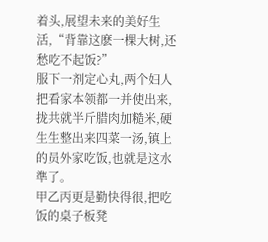着头,展望未来的美好生活,“背靠这麽一棵大树,还愁吃不起饭?”
服下一剂定心丸,两个妇人把看家本领都一并使出来,拢共就半斤腊肉加糙米,硬生生整出来四菜一汤,镇上的员外家吃饭,也就是这水準了。
甲乙丙更是勤快得很,把吃饭的桌子板凳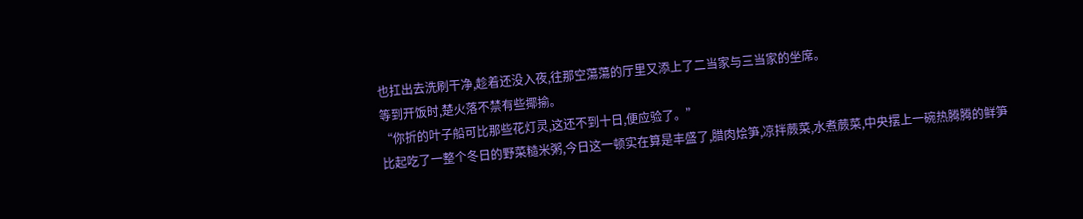也扛出去洗刷干净,趁着还没入夜,往那空蕩蕩的厅里又添上了二当家与三当家的坐席。
等到开饭时,楚火落不禁有些揶揄。
“你折的叶子船可比那些花灯灵,这还不到十日,便应验了。”
比起吃了一整个冬日的野菜糙米粥,今日这一顿实在算是丰盛了,腊肉烩笋,凉拌蕨菜,水煮蕨菜,中央摆上一碗热腾腾的鲜笋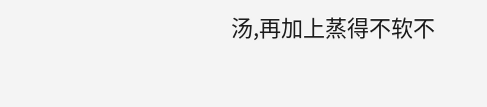汤,再加上蒸得不软不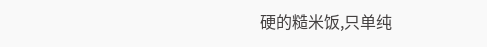硬的糙米饭,只单纯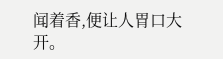闻着香,便让人胃口大开。